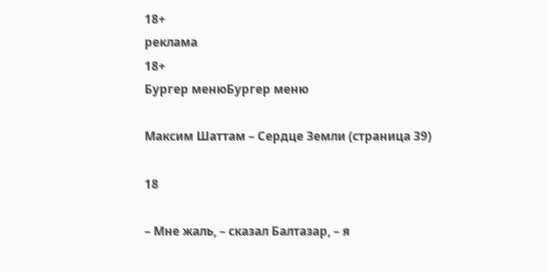18+
реклама
18+
Бургер менюБургер меню

Максим Шаттам – Сердце Земли (страница 39)

18

– Мне жаль, – сказал Балтазар, – я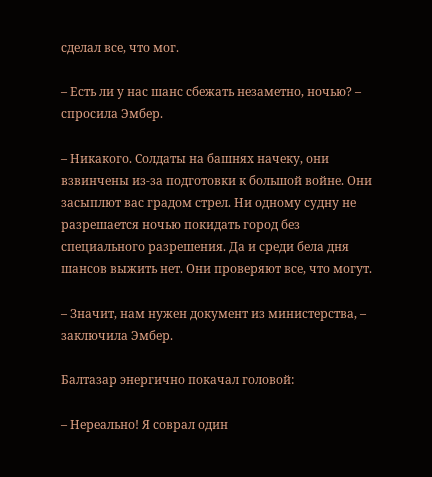сделал все, что мог.

– Есть ли у нас шанс сбежать незаметно, ночью? – спросила Эмбер.

– Никакого. Солдаты на башнях начеку, они взвинчены из-за подготовки к большой войне. Они засыплют вас градом стрел. Ни одному судну не разрешается ночью покидать город без специального разрешения. Да и среди бела дня шансов выжить нет. Они проверяют все, что могут.

– Значит, нам нужен документ из министерства, – заключила Эмбер.

Балтазар энергично покачал головой:

– Нереально! Я соврал один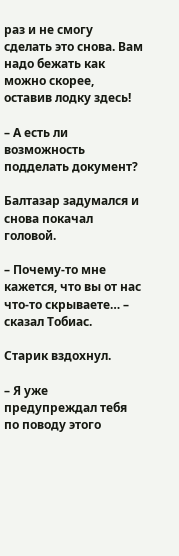раз и не смогу сделать это снова. Вам надо бежать как можно скорее, оставив лодку здесь!

– А есть ли возможность подделать документ?

Балтазар задумался и снова покачал головой.

– Почему-то мне кажется, что вы от нас что-то скрываете… – сказал Тобиас.

Старик вздохнул.

– Я уже предупреждал тебя по поводу этого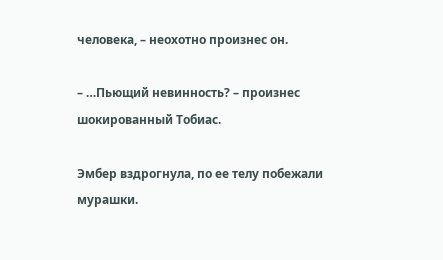человека, – неохотно произнес он.

– …Пьющий невинность? – произнес шокированный Тобиас.

Эмбер вздрогнула, по ее телу побежали мурашки.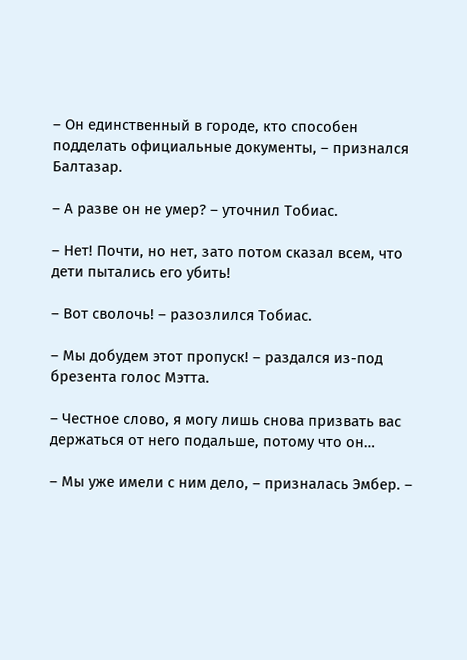– Он единственный в городе, кто способен подделать официальные документы, – признался Балтазар.

– А разве он не умер? – уточнил Тобиас.

– Нет! Почти, но нет, зато потом сказал всем, что дети пытались его убить!

– Вот сволочь! – разозлился Тобиас.

– Мы добудем этот пропуск! – раздался из-под брезента голос Мэтта.

– Честное слово, я могу лишь снова призвать вас держаться от него подальше, потому что он…

– Мы уже имели с ним дело, – призналась Эмбер. –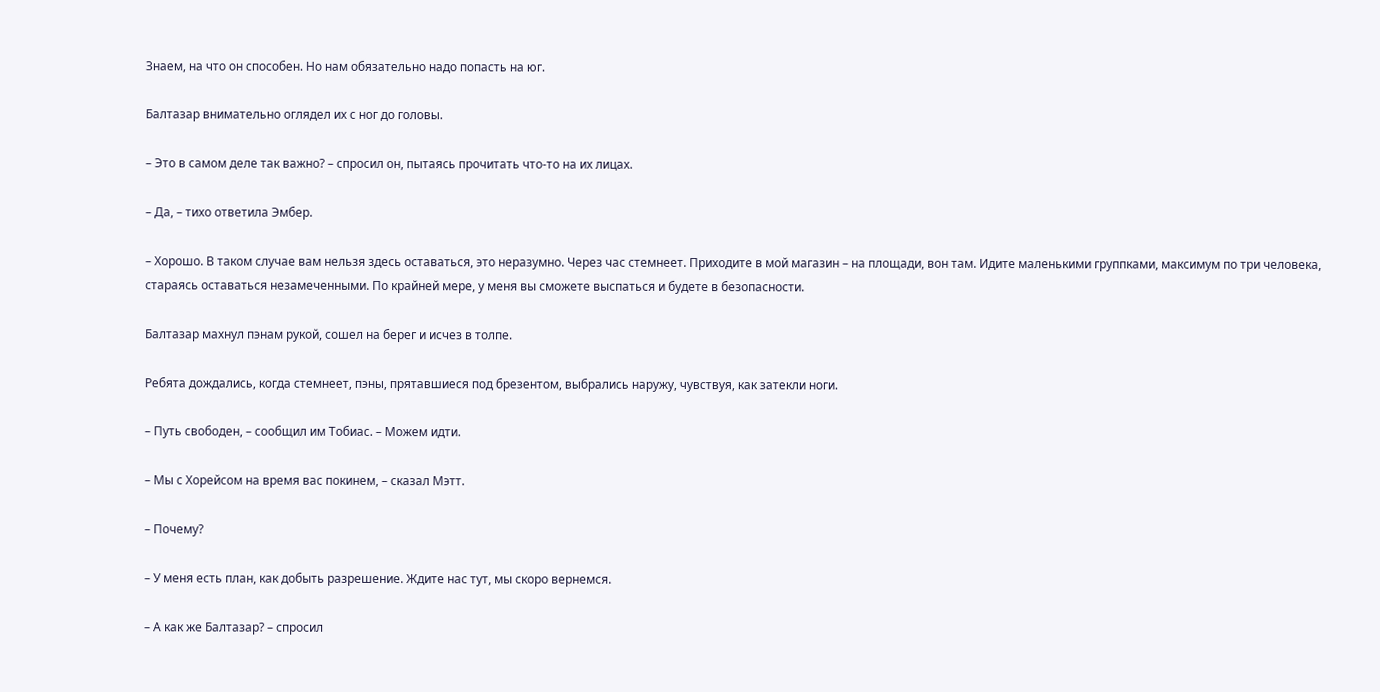Знаем, на что он способен. Но нам обязательно надо попасть на юг.

Балтазар внимательно оглядел их с ног до головы.

– Это в самом деле так важно? – спросил он, пытаясь прочитать что-то на их лицах.

– Да, – тихо ответила Эмбер.

– Хорошо. В таком случае вам нельзя здесь оставаться, это неразумно. Через час стемнеет. Приходите в мой магазин – на площади, вон там. Идите маленькими группками, максимум по три человека, стараясь оставаться незамеченными. По крайней мере, у меня вы сможете выспаться и будете в безопасности.

Балтазар махнул пэнам рукой, сошел на берег и исчез в толпе.

Ребята дождались, когда стемнеет, пэны, прятавшиеся под брезентом, выбрались наружу, чувствуя, как затекли ноги.

– Путь свободен, – сообщил им Тобиас. – Можем идти.

– Мы с Хорейсом на время вас покинем, – сказал Мэтт.

– Почему?

– У меня есть план, как добыть разрешение. Ждите нас тут, мы скоро вернемся.

– А как же Балтазар? – спросил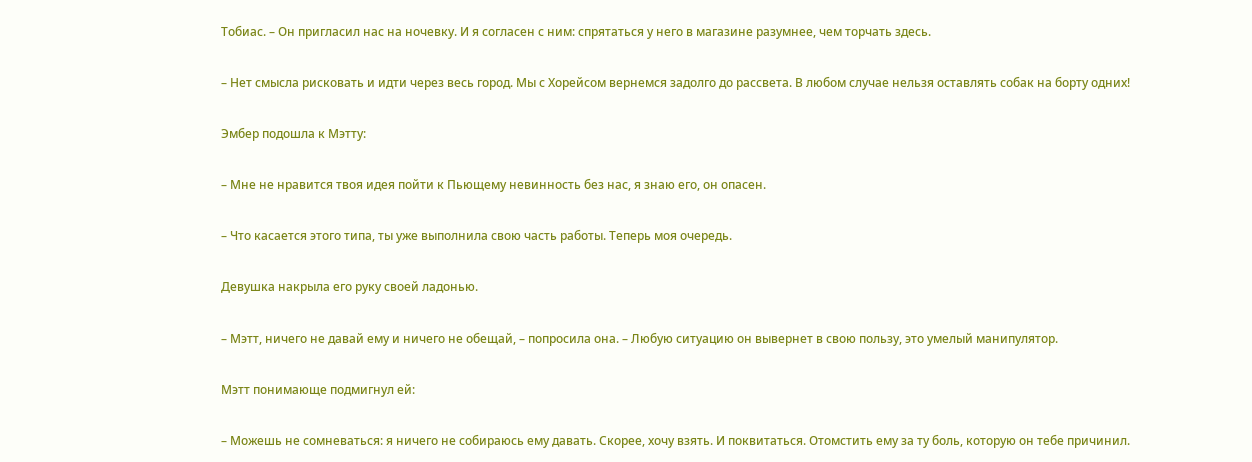Тобиас. – Он пригласил нас на ночевку. И я согласен с ним: спрятаться у него в магазине разумнее, чем торчать здесь.

– Нет смысла рисковать и идти через весь город. Мы с Хорейсом вернемся задолго до рассвета. В любом случае нельзя оставлять собак на борту одних!

Эмбер подошла к Мэтту:

– Мне не нравится твоя идея пойти к Пьющему невинность без нас, я знаю его, он опасен.

– Что касается этого типа, ты уже выполнила свою часть работы. Теперь моя очередь.

Девушка накрыла его руку своей ладонью.

– Мэтт, ничего не давай ему и ничего не обещай, – попросила она. – Любую ситуацию он вывернет в свою пользу, это умелый манипулятор.

Мэтт понимающе подмигнул ей:

– Можешь не сомневаться: я ничего не собираюсь ему давать. Скорее, хочу взять. И поквитаться. Отомстить ему за ту боль, которую он тебе причинил.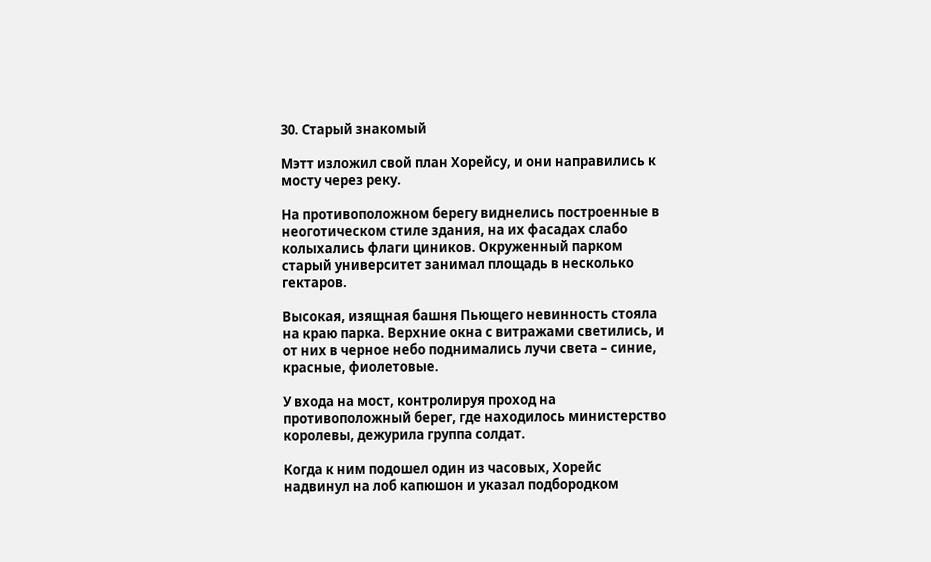30. Старый знакомый

Мэтт изложил свой план Хорейсу, и они направились к мосту через реку.

На противоположном берегу виднелись построенные в неоготическом стиле здания, на их фасадах слабо колыхались флаги циников. Окруженный парком старый университет занимал площадь в несколько гектаров.

Высокая, изящная башня Пьющего невинность стояла на краю парка. Верхние окна с витражами светились, и от них в черное небо поднимались лучи света – синие, красные, фиолетовые.

У входа на мост, контролируя проход на противоположный берег, где находилось министерство королевы, дежурила группа солдат.

Когда к ним подошел один из часовых, Хорейс надвинул на лоб капюшон и указал подбородком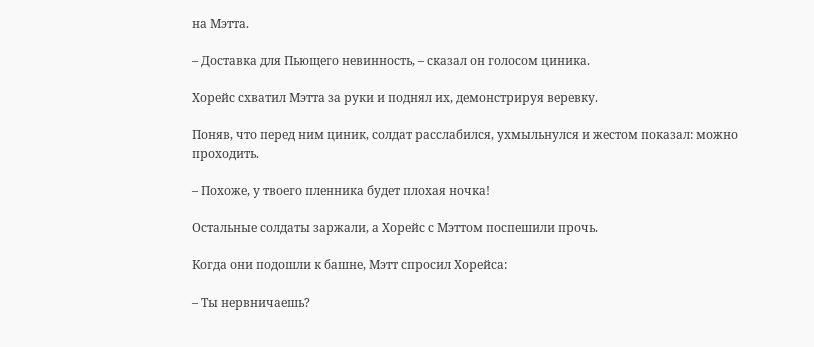на Мэтта.

– Доставка для Пьющего невинность, – сказал он голосом циника.

Хорейс схватил Мэтта за руки и поднял их, демонстрируя веревку.

Поняв, что перед ним циник, солдат расслабился, ухмыльнулся и жестом показал: можно проходить.

– Похоже, у твоего пленника будет плохая ночка!

Остальные солдаты заржали, а Хорейс с Мэттом поспешили прочь.

Когда они подошли к башне, Мэтт спросил Хорейса:

– Ты нервничаешь?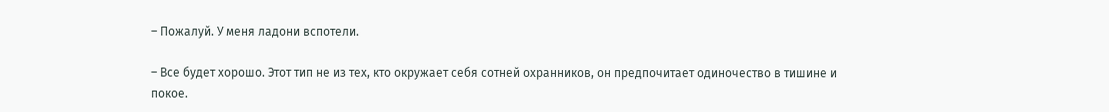– Пожалуй. У меня ладони вспотели.

– Все будет хорошо. Этот тип не из тех, кто окружает себя сотней охранников, он предпочитает одиночество в тишине и покое.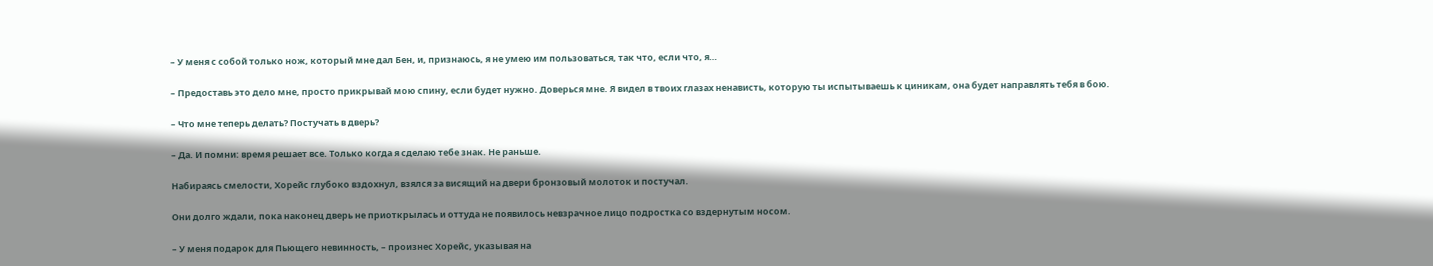– У меня с собой только нож, который мне дал Бен, и, признаюсь, я не умею им пользоваться, так что, если что, я…

– Предоставь это дело мне, просто прикрывай мою спину, если будет нужно. Доверься мне. Я видел в твоих глазах ненависть, которую ты испытываешь к циникам, она будет направлять тебя в бою.

– Что мне теперь делать? Постучать в дверь?

– Да. И помни: время решает все. Только когда я сделаю тебе знак. Не раньше.

Набираясь смелости, Хорейс глубоко вздохнул, взялся за висящий на двери бронзовый молоток и постучал.

Они долго ждали, пока наконец дверь не приоткрылась и оттуда не появилось невзрачное лицо подростка со вздернутым носом.

– У меня подарок для Пьющего невинность, – произнес Хорейс, указывая на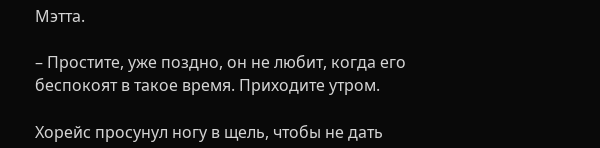Мэтта.

– Простите, уже поздно, он не любит, когда его беспокоят в такое время. Приходите утром.

Хорейс просунул ногу в щель, чтобы не дать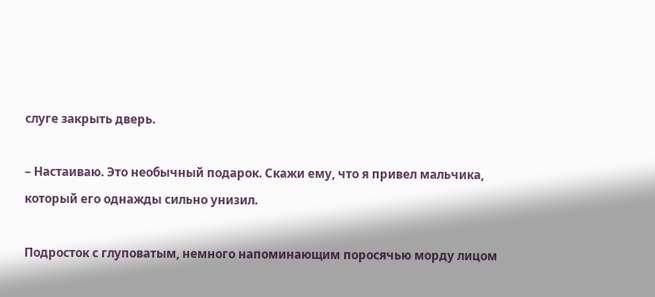слуге закрыть дверь.

– Настаиваю. Это необычный подарок. Скажи ему, что я привел мальчика, который его однажды сильно унизил.

Подросток с глуповатым, немного напоминающим поросячью морду лицом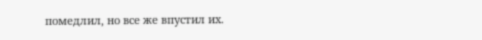помедлил, но все же впустил их.